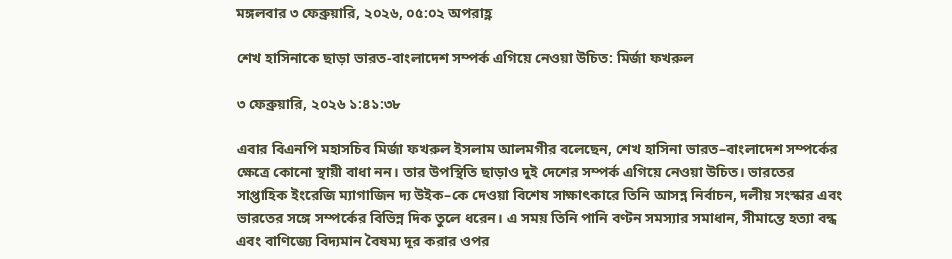মঙ্গলবার ৩ ফেব্রুয়ারি, ২০২৬, ০৫:০২ অপরাহ্ণ

শেখ হাসিনাকে ছাড়া ভারত-বাংলাদেশ সম্পর্ক এগিয়ে নেওয়া উচিত: মির্জা ফখরুল

৩ ফেব্রুয়ারি, ২০২৬ ১:৪১:৩৮

এবার বিএনপি মহাসচিব মির্জা ফখরুল ইসলাম আলমগীর বলেছেন, শেখ হাসিনা ভারত–বাংলাদেশ সম্পর্কের ক্ষেত্রে কোনো স্থায়ী বাধা নন। তার উপস্থিতি ছাড়াও দুই দেশের সম্পর্ক এগিয়ে নেওয়া উচিত। ভারতের সাপ্তাহিক ইংরেজি ম্যাগাজিন দ্য উইক–কে দেওয়া বিশেষ সাক্ষাৎকারে তিনি আসন্ন নির্বাচন, দলীয় সংস্কার এবং ভারতের সঙ্গে সম্পর্কের বিভিন্ন দিক তুলে ধরেন। এ সময় তিনি পানি বণ্টন সমস্যার সমাধান, সীমান্তে হত্যা বন্ধ এবং বাণিজ্যে বিদ্যমান বৈষম্য দূর করার ওপর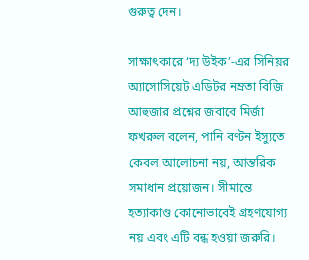গুরুত্ব দেন।

সাক্ষাৎকারে ‘দ্য উইক’-এর সিনিয়র অ্যাসোসিয়েট এডিটর নম্রতা বিজি আহুজার প্রশ্নের জবাবে মির্জা ফখরুল বলেন, পানি বণ্টন ইস্যুতে কেবল আলোচনা নয়, আন্তরিক সমাধান প্রয়োজন। সীমান্তে হত্যাকাণ্ড কোনোভাবেই গ্রহণযোগ্য নয় এবং এটি বন্ধ হওয়া জরুরি।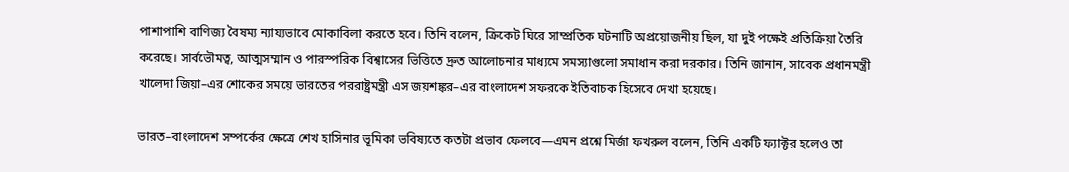পাশাপাশি বাণিজ্য বৈষম্য ন্যায্যভাবে মোকাবিলা করতে হবে। তিনি বলেন, ক্রিকেট ঘিরে সাম্প্রতিক ঘটনাটি অপ্রয়োজনীয় ছিল, যা দুই পক্ষেই প্রতিক্রিয়া তৈরি করেছে। সার্বভৌমত্ব, আত্মসম্মান ও পারস্পরিক বিশ্বাসের ভিত্তিতে দ্রুত আলোচনার মাধ্যমে সমস্যাগুলো সমাধান করা দরকার। তিনি জানান, সাবেক প্রধানমন্ত্রী খালেদা জিয়া–এর শোকের সময়ে ভারতের পররাষ্ট্রমন্ত্রী এস জয়শঙ্কর–এর বাংলাদেশ সফরকে ইতিবাচক হিসেবে দেখা হয়েছে।

ভারত–বাংলাদেশ সম্পর্কের ক্ষেত্রে শেখ হাসিনার ভূমিকা ভবিষ্যতে কতটা প্রভাব ফেলবে—এমন প্রশ্নে মির্জা ফখরুল বলেন, তিনি একটি ফ্যাক্টর হলেও তা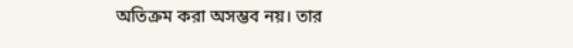অতিক্রম করা অসম্ভব নয়। তার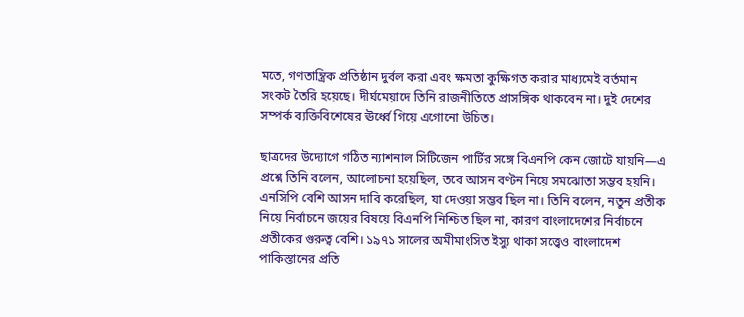মতে, গণতান্ত্রিক প্রতিষ্ঠান দুর্বল করা এবং ক্ষমতা কুক্ষিগত করার মাধ্যমেই বর্তমান সংকট তৈরি হয়েছে। দীর্ঘমেয়াদে তিনি রাজনীতিতে প্রাসঙ্গিক থাকবেন না। দুই দেশের সম্পর্ক ব্যক্তিবিশেষের ঊর্ধ্বে গিয়ে এগোনো উচিত।

ছাত্রদের উদ্যোগে গঠিত ন্যাশনাল সিটিজেন পার্টির সঙ্গে বিএনপি কেন জোটে যায়নি—এ প্রশ্নে তিনি বলেন, আলোচনা হয়েছিল, তবে আসন বণ্টন নিয়ে সমঝোতা সম্ভব হয়নি। এনসিপি বেশি আসন দাবি করেছিল, যা দেওয়া সম্ভব ছিল না। তিনি বলেন, নতুন প্রতীক নিয়ে নির্বাচনে জয়ের বিষয়ে বিএনপি নিশ্চিত ছিল না, কারণ বাংলাদেশের নির্বাচনে প্রতীকের গুরুত্ব বেশি। ১৯৭১ সালের অমীমাংসিত ইস্যু থাকা সত্ত্বেও বাংলাদেশ পাকিস্তানের প্রতি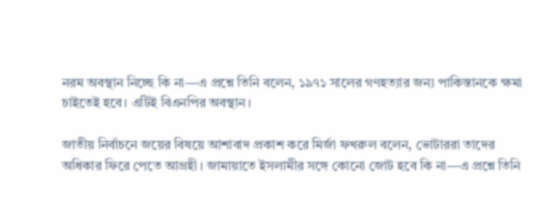নরম অবস্থান নিচ্ছে কি না—এ প্রশ্নে তিনি বলেন, ১৯৭১ সালের গণহত্যার জন্য পাকিস্তানকে ক্ষমা চাইতেই হবে। এটিই বিএনপির অবস্থান।

জাতীয় নির্বাচনে জয়ের বিষয়ে আশাবাদ প্রকাশ করে মির্জা ফখরুল বলেন, ভোটাররা তাদের অধিকার ফিরে পেতে আগ্রহী। জামায়াতে ইসলামীর সঙ্গে কোনো জোট হবে কি না—এ প্রশ্নে তিনি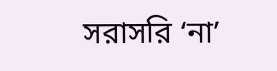সরাসরি ‘না’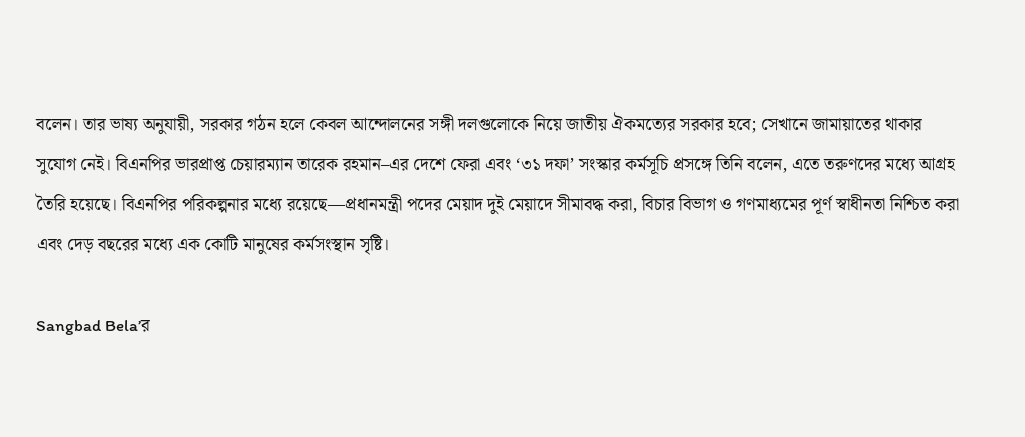বলেন। তার ভাষ্য অনুযায়ী, সরকার গঠন হলে কেবল আন্দোলনের সঙ্গী দলগুলোকে নিয়ে জাতীয় ঐকমত্যের সরকার হবে; সেখানে জামায়াতের থাকার সুযোগ নেই। বিএনপির ভারপ্রাপ্ত চেয়ারম্যান তারেক রহমান–এর দেশে ফেরা এবং ‘৩১ দফা’ সংস্কার কর্মসূচি প্রসঙ্গে তিনি বলেন, এতে তরুণদের মধ্যে আগ্রহ তৈরি হয়েছে। বিএনপির পরিকল্পনার মধ্যে রয়েছে—প্রধানমন্ত্রী পদের মেয়াদ দুই মেয়াদে সীমাবদ্ধ করা, বিচার বিভাগ ও গণমাধ্যমের পূর্ণ স্বাধীনতা নিশ্চিত করা এবং দেড় বছরের মধ্যে এক কোটি মানুষের কর্মসংস্থান সৃষ্টি।

Sangbad Bela’র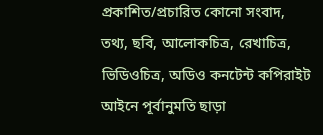প্রকাশিত/প্রচারিত কোনো সংবাদ, তথ্য, ছবি, আলোকচিত্র, রেখাচিত্র, ভিডিওচিত্র, অডিও কনটেন্ট কপিরাইট আইনে পূর্বানুমতি ছাড়া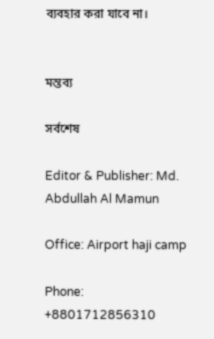ব্যবহার করা যাবে না।


মন্তব্য

সর্বশেষ

Editor & Publisher: Md. Abdullah Al Mamun

Office: Airport haji camp

Phone: +8801712856310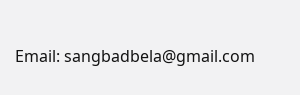Email: sangbadbela@gmail.com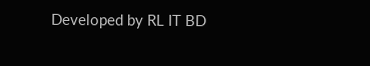Developed by RL IT BD